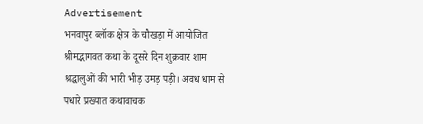Advertisement
भनवापुर ब्लॉक क्षेत्र के चौखड़ा में आयोजित श्रीमद्भागवत कथा के दूसरे दिन शुक्रवार शाम श्रद्धालुओं की भारी भीड़ उमड़ पड़ी। अवध धाम से पधारे प्रख्यात कथावाचक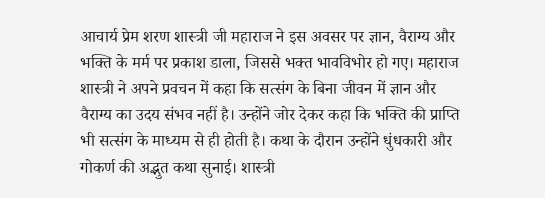आचार्य प्रेम शरण शास्त्री जी महाराज ने इस अवसर पर ज्ञान, वैराग्य और भक्ति के मर्म पर प्रकाश डाला, जिससे भक्त भावविभोर हो गए। महाराज शास्त्री ने अपने प्रवचन में कहा कि सत्संग के बिना जीवन में ज्ञान और वैराग्य का उदय संभव नहीं है। उन्होंने जोर देकर कहा कि भक्ति की प्राप्ति भी सत्संग के माध्यम से ही होती है। कथा के दौरान उन्होंने धुंधकारी और गोकर्ण की अद्भुत कथा सुनाई। शास्त्री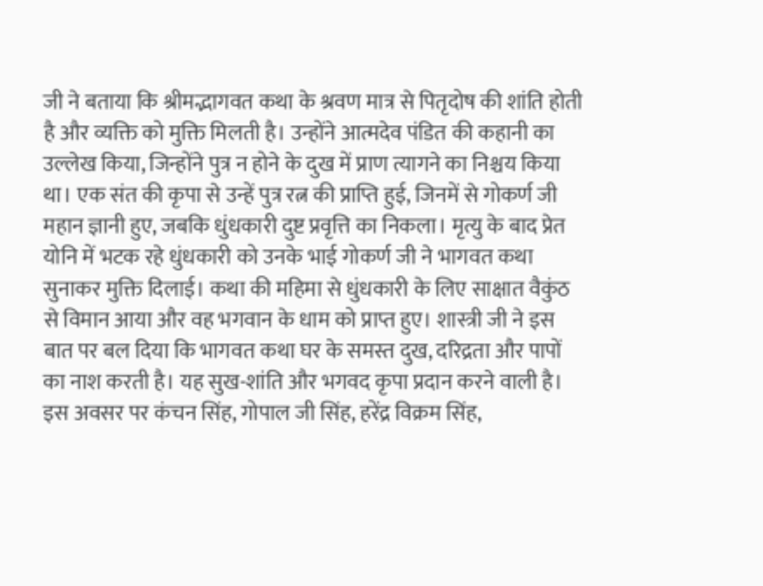जी ने बताया कि श्रीमद्भागवत कथा के श्रवण मात्र से पितृदोष की शांति होती है और व्यक्ति को मुक्ति मिलती है। उन्होंने आत्मदेव पंडित की कहानी का उल्लेख किया, जिन्होंने पुत्र न होने के दुख में प्राण त्यागने का निश्चय किया था। एक संत की कृपा से उन्हें पुत्र रत्न की प्राप्ति हुई, जिनमें से गोकर्ण जी महान ज्ञानी हुए, जबकि धुंधकारी दुष्ट प्रवृत्ति का निकला। मृत्यु के बाद प्रेत योनि में भटक रहे धुंधकारी को उनके भाई गोकर्ण जी ने भागवत कथा सुनाकर मुक्ति दिलाई। कथा की महिमा से धुंधकारी के लिए साक्षात वैकुंठ से विमान आया और वह भगवान के धाम को प्राप्त हुए। शास्त्री जी ने इस बात पर बल दिया कि भागवत कथा घर के समस्त दुख, दरिद्रता और पापों का नाश करती है। यह सुख-शांति और भगवद कृपा प्रदान करने वाली है। इस अवसर पर कंचन सिंह, गोपाल जी सिंह, हरेंद्र विक्रम सिंह,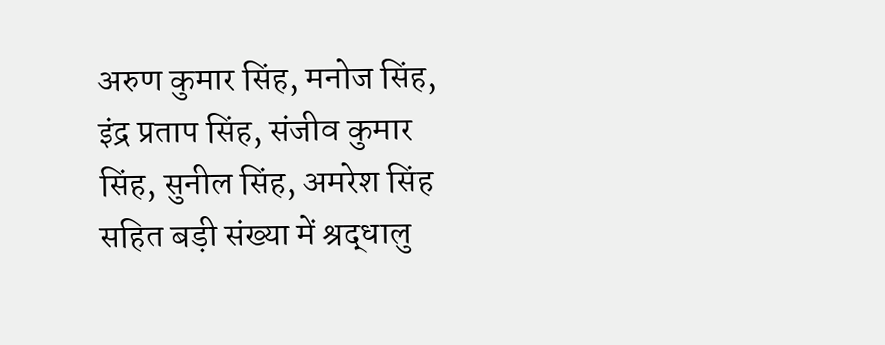अरुण कुमार सिंह, मनोज सिंह, इंद्र प्रताप सिंह, संजीव कुमार सिंह, सुनील सिंह, अमरेश सिंह सहित बड़ी संख्या में श्रद्धालु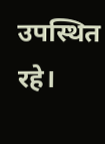उपस्थित रहे।